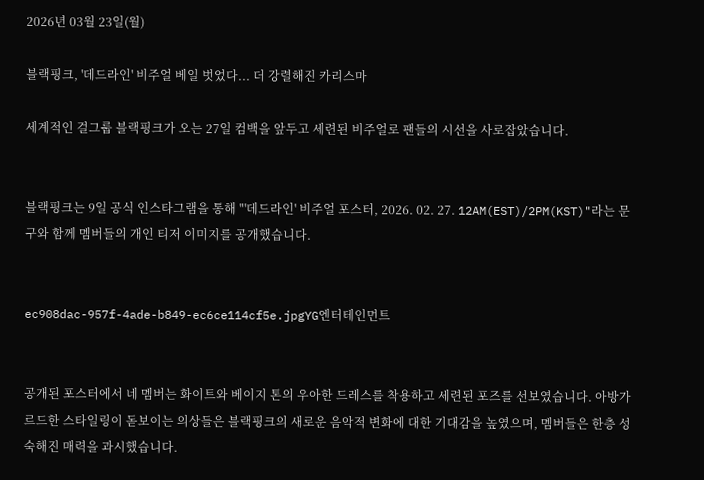2026년 03월 23일(월)

블랙핑크, '데드라인' 비주얼 베일 벗었다... 더 강렬해진 카리스마

세계적인 걸그룹 블랙핑크가 오는 27일 컴백을 앞두고 세련된 비주얼로 팬들의 시선을 사로잡았습니다.


블랙핑크는 9일 공식 인스타그램을 통해 "'데드라인' 비주얼 포스터, 2026. 02. 27. 12AM(EST)/2PM(KST)"라는 문구와 함께 멤버들의 개인 티저 이미지를 공개했습니다.


ec908dac-957f-4ade-b849-ec6ce114cf5e.jpgYG엔터테인먼트


공개된 포스터에서 네 멤버는 화이트와 베이지 톤의 우아한 드레스를 착용하고 세련된 포즈를 선보였습니다. 아방가르드한 스타일링이 돋보이는 의상들은 블랙핑크의 새로운 음악적 변화에 대한 기대감을 높였으며, 멤버들은 한층 성숙해진 매력을 과시했습니다.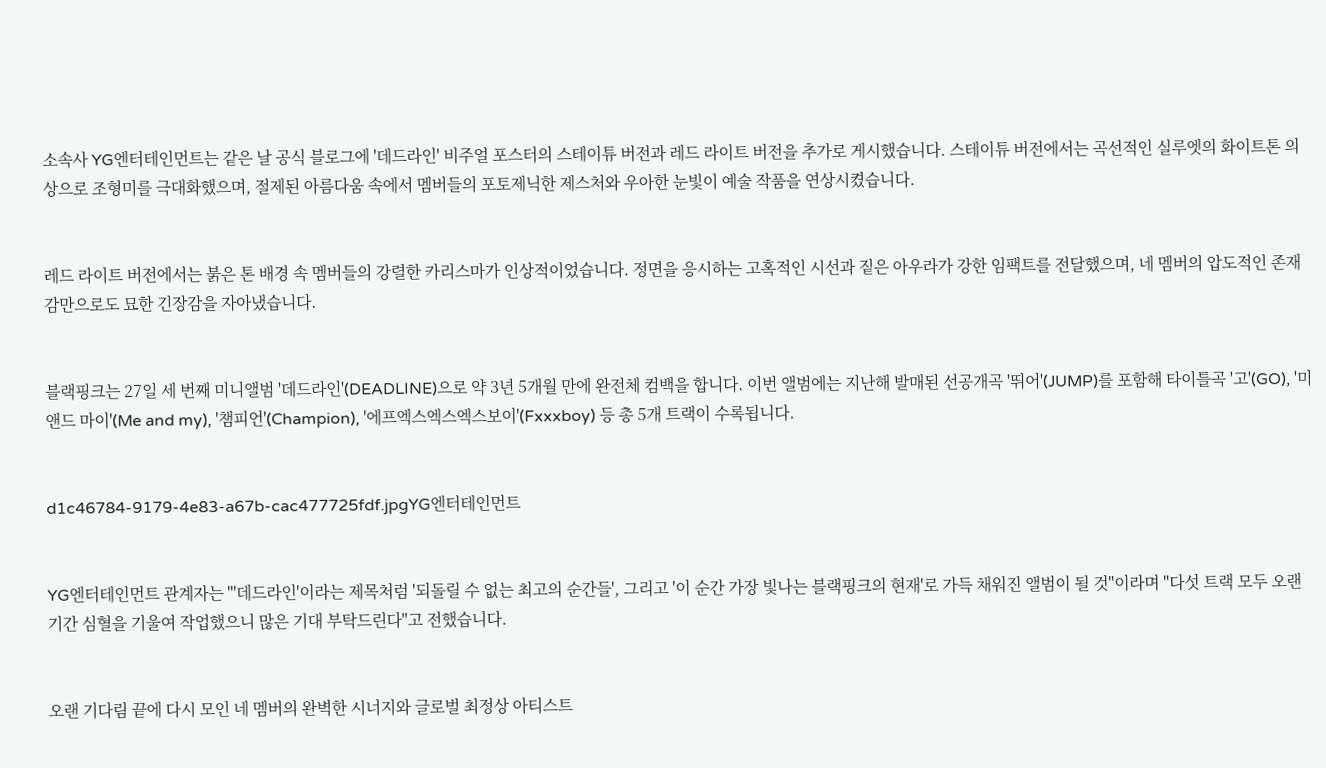소속사 YG엔터테인먼트는 같은 날 공식 블로그에 '데드라인' 비주얼 포스터의 스테이튜 버전과 레드 라이트 버전을 추가로 게시했습니다. 스테이튜 버전에서는 곡선적인 실루엣의 화이트톤 의상으로 조형미를 극대화했으며, 절제된 아름다움 속에서 멤버들의 포토제닉한 제스처와 우아한 눈빛이 예술 작품을 연상시켰습니다.


레드 라이트 버전에서는 붉은 톤 배경 속 멤버들의 강렬한 카리스마가 인상적이었습니다. 정면을 응시하는 고혹적인 시선과 짙은 아우라가 강한 임팩트를 전달했으며, 네 멤버의 압도적인 존재감만으로도 묘한 긴장감을 자아냈습니다.


블랙핑크는 27일 세 번째 미니앨범 '데드라인'(DEADLINE)으로 약 3년 5개월 만에 완전체 컴백을 합니다. 이번 앨범에는 지난해 발매된 선공개곡 '뛰어'(JUMP)를 포함해 타이틀곡 '고'(GO), '미 앤드 마이'(Me and my), '챔피언'(Champion), '에프엑스엑스엑스보이'(Fxxxboy) 등 총 5개 트랙이 수록됩니다.


d1c46784-9179-4e83-a67b-cac477725fdf.jpgYG엔터테인먼트


YG엔터테인먼트 관계자는 "'데드라인'이라는 제목처럼 '되돌릴 수 없는 최고의 순간들', 그리고 '이 순간 가장 빛나는 블랙핑크의 현재'로 가득 채워진 앨범이 될 것"이라며 "다섯 트랙 모두 오랜 기간 심혈을 기울여 작업했으니 많은 기대 부탁드린다"고 전했습니다.


오랜 기다림 끝에 다시 모인 네 멤버의 완벽한 시너지와 글로벌 최정상 아티스트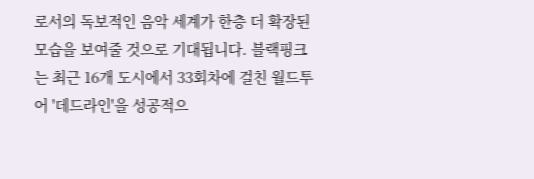로서의 독보적인 음악 세계가 한층 더 확장된 모습을 보여줄 것으로 기대됩니다. 블랙핑크는 최근 16개 도시에서 33회차에 걸친 월드투어 '데드라인'을 성공적으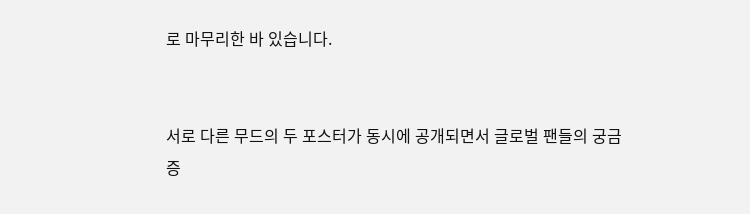로 마무리한 바 있습니다.


서로 다른 무드의 두 포스터가 동시에 공개되면서 글로벌 팬들의 궁금증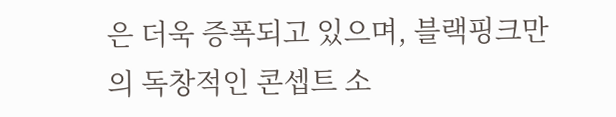은 더욱 증폭되고 있으며, 블랙핑크만의 독창적인 콘셉트 소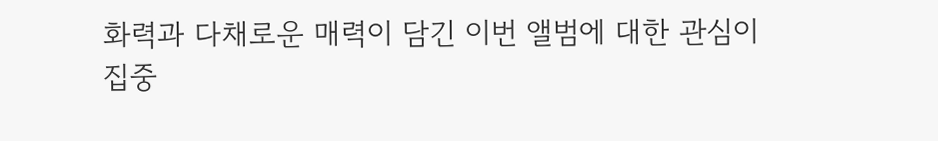화력과 다채로운 매력이 담긴 이번 앨범에 대한 관심이 집중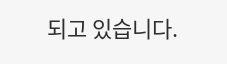되고 있습니다.